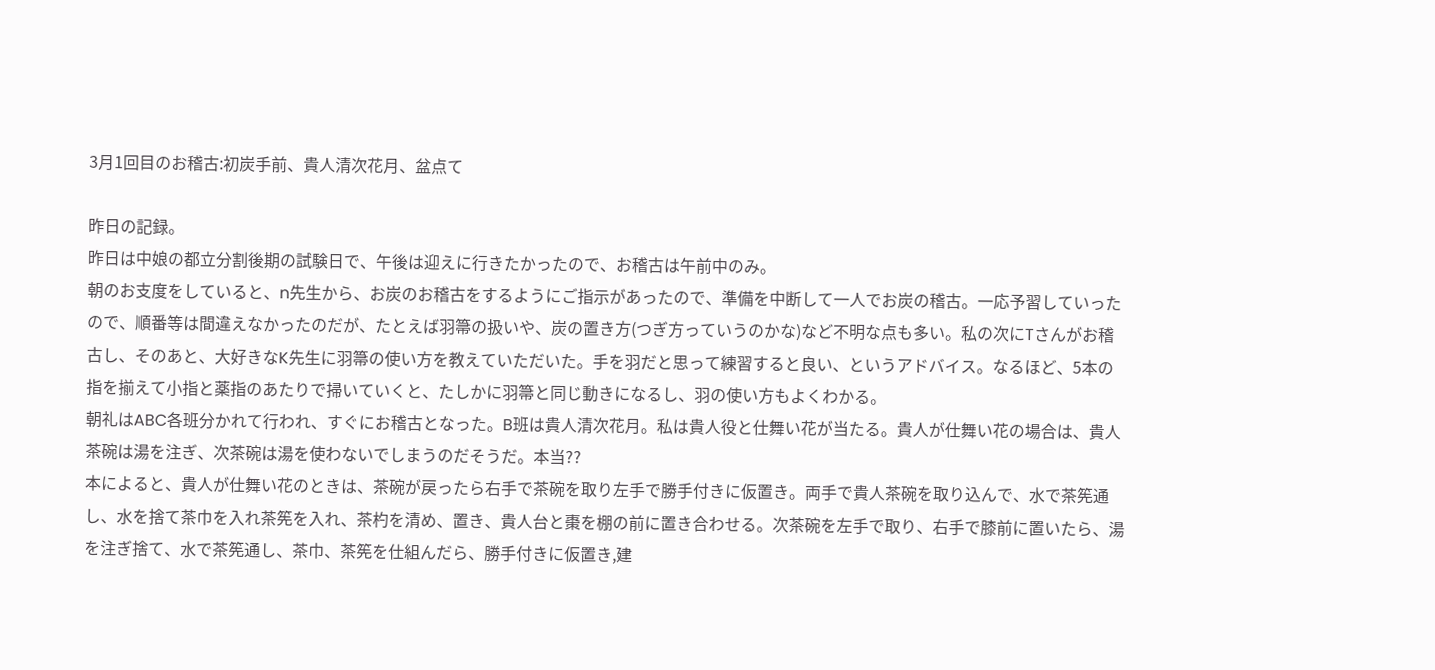3月1回目のお稽古:初炭手前、貴人清次花月、盆点て

昨日の記録。
昨日は中娘の都立分割後期の試験日で、午後は迎えに行きたかったので、お稽古は午前中のみ。
朝のお支度をしていると、n先生から、お炭のお稽古をするようにご指示があったので、準備を中断して一人でお炭の稽古。一応予習していったので、順番等は間違えなかったのだが、たとえば羽箒の扱いや、炭の置き方(つぎ方っていうのかな)など不明な点も多い。私の次にTさんがお稽古し、そのあと、大好きなK先生に羽箒の使い方を教えていただいた。手を羽だと思って練習すると良い、というアドバイス。なるほど、5本の指を揃えて小指と薬指のあたりで掃いていくと、たしかに羽箒と同じ動きになるし、羽の使い方もよくわかる。
朝礼はABC各班分かれて行われ、すぐにお稽古となった。B班は貴人清次花月。私は貴人役と仕舞い花が当たる。貴人が仕舞い花の場合は、貴人茶碗は湯を注ぎ、次茶碗は湯を使わないでしまうのだそうだ。本当??
本によると、貴人が仕舞い花のときは、茶碗が戻ったら右手で茶碗を取り左手で勝手付きに仮置き。両手で貴人茶碗を取り込んで、水で茶筅通し、水を捨て茶巾を入れ茶筅を入れ、茶杓を清め、置き、貴人台と棗を棚の前に置き合わせる。次茶碗を左手で取り、右手で膝前に置いたら、湯を注ぎ捨て、水で茶筅通し、茶巾、茶筅を仕組んだら、勝手付きに仮置き,建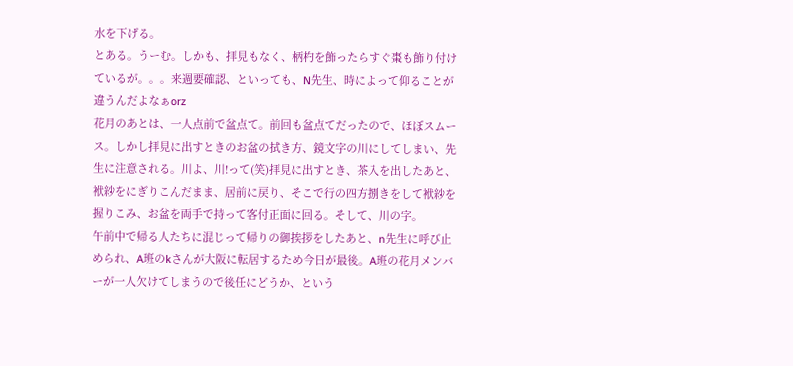水を下げる。
とある。うーむ。しかも、拝見もなく、柄杓を飾ったらすぐ棗も飾り付けているが。。。来週要確認、といっても、N先生、時によって仰ることが違うんだよなぁorz
花月のあとは、一人点前で盆点て。前回も盆点てだったので、ほぼスムース。しかし拝見に出すときのお盆の拭き方、鏡文字の川にしてしまい、先生に注意される。川よ、川!って(笑)拝見に出すとき、茶入を出したあと、袱紗をにぎりこんだまま、居前に戻り、そこで行の四方捌きをして袱紗を握りこみ、お盆を両手で持って客付正面に回る。そして、川の字。
午前中で帰る人たちに混じって帰りの御挨拶をしたあと、n先生に呼び止められ、A班のkさんが大阪に転居するため今日が最後。A班の花月メンバーが一人欠けてしまうので後任にどうか、という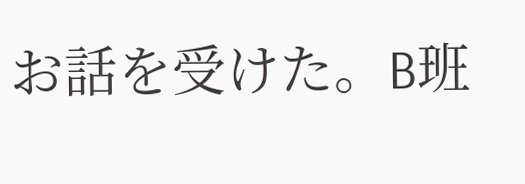お話を受けた。B班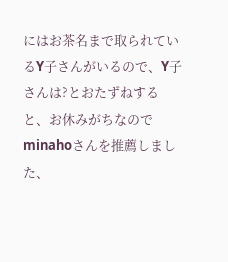にはお茶名まで取られているY子さんがいるので、Y子さんは?とおたずねすると、お休みがちなのでminahoさんを推薦しました、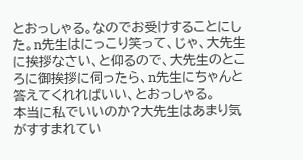とおっしゃる。なのでお受けすることにした。n先生はにっこり笑って、じゃ、大先生に挨拶なさい、と仰るので、大先生のところに御挨拶に伺ったら、n先生にちゃんと答えてくれればいい、とおっしゃる。
本当に私でいいのか?大先生はあまり気がすすまれてい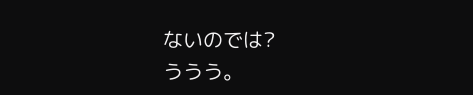ないのでは?
ううう。